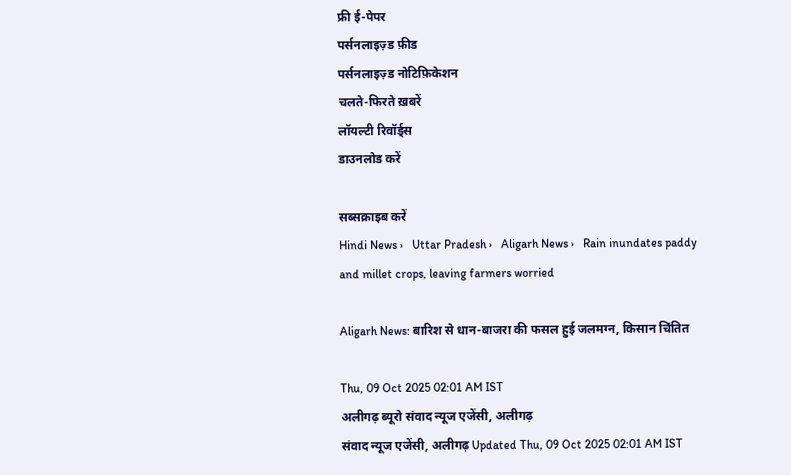फ्री ई-पेपर
पर्सनलाइज़्ड फ़ीड
पर्सनलाइज़्ड नोटिफ़िकेशन
चलते-फिरते ख़बरें
लॉयल्टी रिवॉर्ड्स
डाउनलोड करें

सब्सक्राइब करें
Hindi News ›   Uttar Pradesh ›   Aligarh News ›   Rain inundates paddy and millet crops, leaving farmers worried

Aligarh News: बारिश से धान-बाजरा की फसल हुई जलमग्न, किसान चिंतित

Thu, 09 Oct 2025 02:01 AM IST
अलीगढ़ ब्यूरो संवाद न्यूज एजेंसी, अलीगढ़
संवाद न्यूज एजेंसी, अलीगढ़ Updated Thu, 09 Oct 2025 02:01 AM IST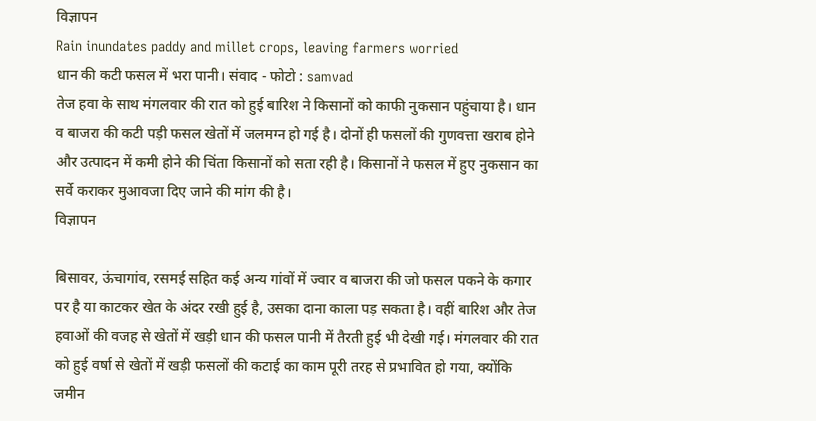विज्ञापन
Rain inundates paddy and millet crops, leaving farmers worried
धान की कटी फसल में भरा पानी। संवाद - फोटो : samvad
तेज हवा के साथ मंगलवार की रात को हुई बारिश ने किसानों को काफी नुकसान पहुंचाया है। धान व बाजरा की कटी पड़ी फसल खेतों में जलमग्न हो गई है। दोनों ही फसलों की गुणवत्ता खराब होने और उत्पादन में कमी होने की चिंता किसानों को सता रही है। किसानों ने फसल में हुए नुकसान का सर्वे कराकर मुआवजा दिए जाने की मांग की है।
विज्ञापन

बिसावर, ऊंचागांव, रसमई सहित कई अन्य गांवों में ज्वार व बाजरा की जो फसल पकने के कगार पर है या काटकर खेत के अंदर रखी हुई है, उसका दाना काला पड़ सकता है। वहीं बारिश और तेज हवाओं की वजह से खेतों में खड़ी धान की फसल पानी में तैरती हुई भी देखी गई। मंगलवार की रात को हुई वर्षा से खेतों में खड़ी फसलों की कटाई का काम पूरी तरह से प्रभावित हो गया, क्योंकि जमीन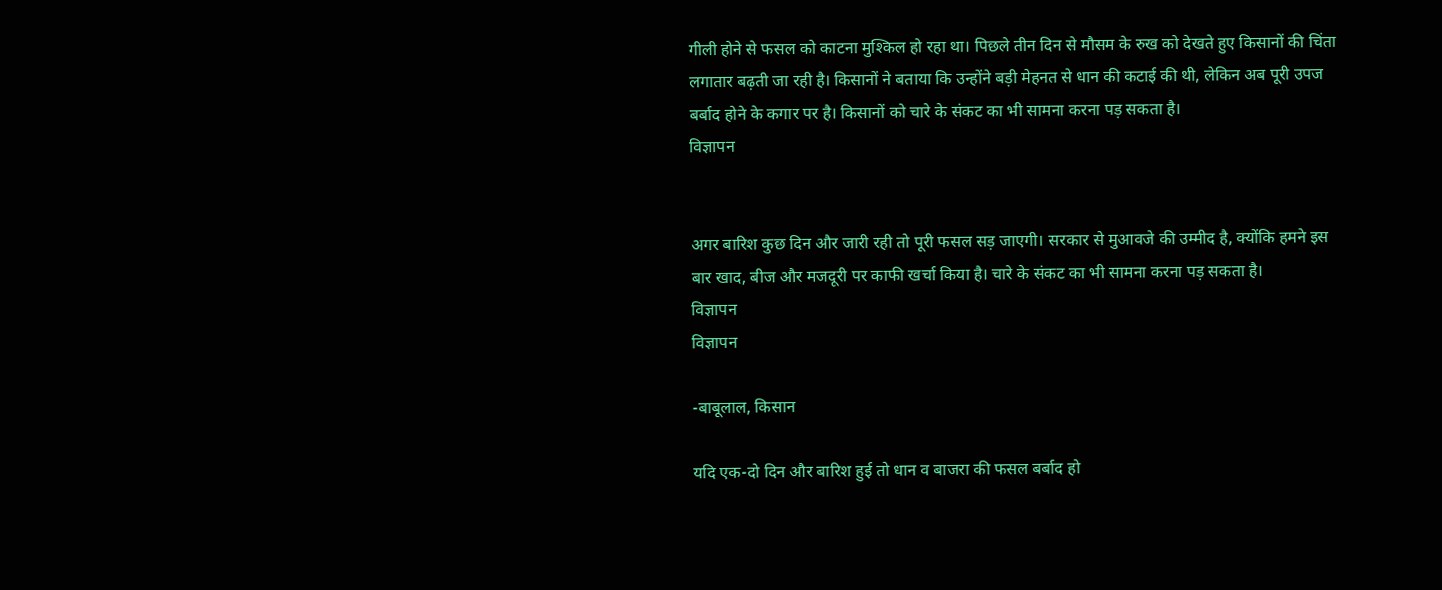गीली होने से फसल को काटना मुश्किल हो रहा था। पिछले तीन दिन से मौसम के रुख को देखते हुए किसानों की चिंता लगातार बढ़ती जा रही है। किसानों ने बताया कि उन्होंने बड़ी मेहनत से धान की कटाई की थी, लेकिन अब पूरी उपज बर्बाद होने के कगार पर है। किसानों को चारे के संकट का भी सामना करना पड़ सकता है।
विज्ञापन


अगर बारिश कुछ दिन और जारी रही तो पूरी फसल सड़ जाएगी। सरकार से मुआवजे की उम्मीद है, क्योंकि हमने इस बार खाद, बीज और मजदूरी पर काफी खर्चा किया है। चारे के संकट का भी सामना करना पड़ सकता है।
विज्ञापन
विज्ञापन

-बाबूलाल, किसान

यदि एक-दो दिन और बारिश हुई तो धान व बाजरा की फसल बर्बाद हो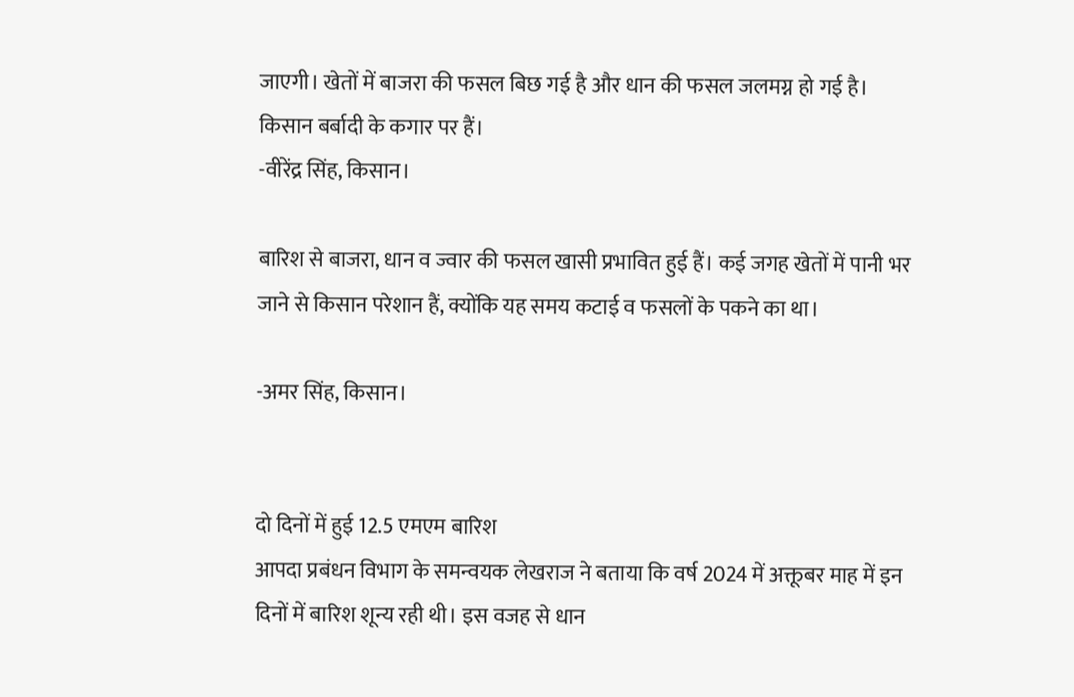जाएगी। खेतों में बाजरा की फसल बिछ गई है और धान की फसल जलमग्न हो गई है। किसान बर्बादी के कगार पर हैं।
-वीरेंद्र सिंह, किसान।

बारिश से बाजरा, धान व ज्वार की फसल खासी प्रभावित हुई हैं। कई जगह खेतों में पानी भर जाने से किसान परेशान हैं, क्योंकि यह समय कटाई व फसलों के पकने का था।

-अमर सिंह, किसान।


दो दिनों में हुई 12.5 एमएम बारिश
आपदा प्रबंधन विभाग के समन्वयक लेखराज ने बताया कि वर्ष 2024 में अक्तूबर माह में इन दिनों में बारिश शून्य रही थी। इस वजह से धान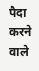पैदा करने वाले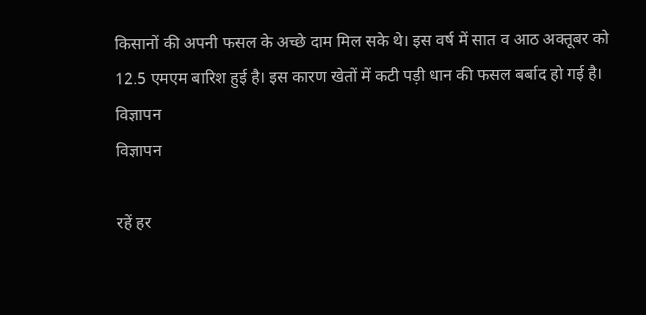किसानों की अपनी फसल के अच्छे दाम मिल सके थे। इस वर्ष में सात व आठ अक्तूबर को 12.5 एमएम बारिश हुई है। इस कारण खेतों में कटी पड़ी धान की फसल बर्बाद हो गई है।
विज्ञापन
विज्ञापन

रहें हर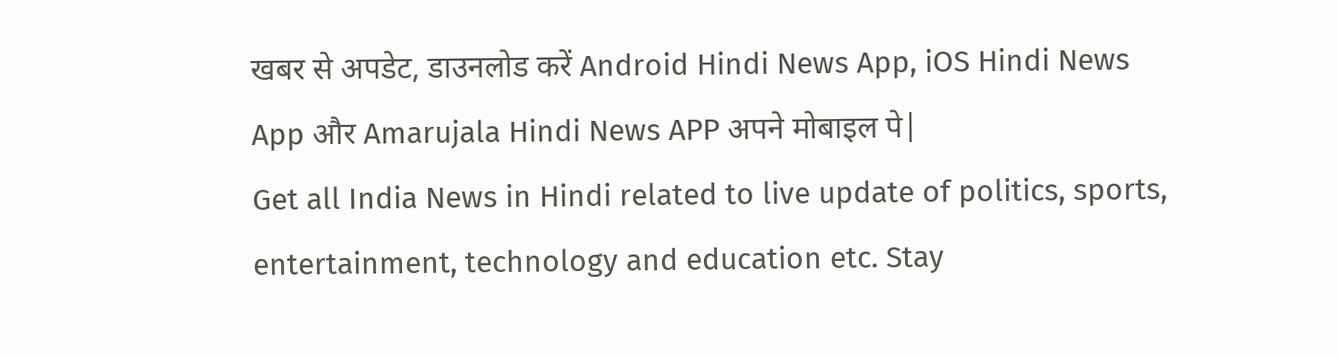खबर से अपडेट, डाउनलोड करें Android Hindi News App, iOS Hindi News App और Amarujala Hindi News APP अपने मोबाइल पे|
Get all India News in Hindi related to live update of politics, sports, entertainment, technology and education etc. Stay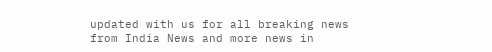updated with us for all breaking news from India News and more news in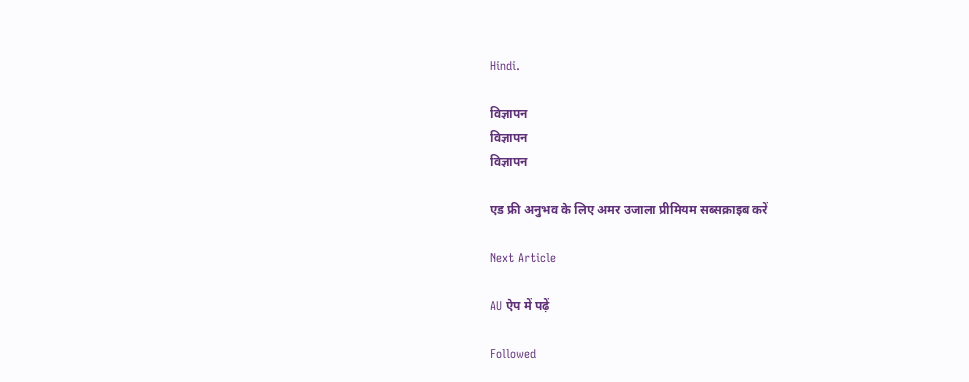Hindi.

विज्ञापन
विज्ञापन
विज्ञापन

एड फ्री अनुभव के लिए अमर उजाला प्रीमियम सब्सक्राइब करें

Next Article

AU ऐप में पढ़ें

Followed